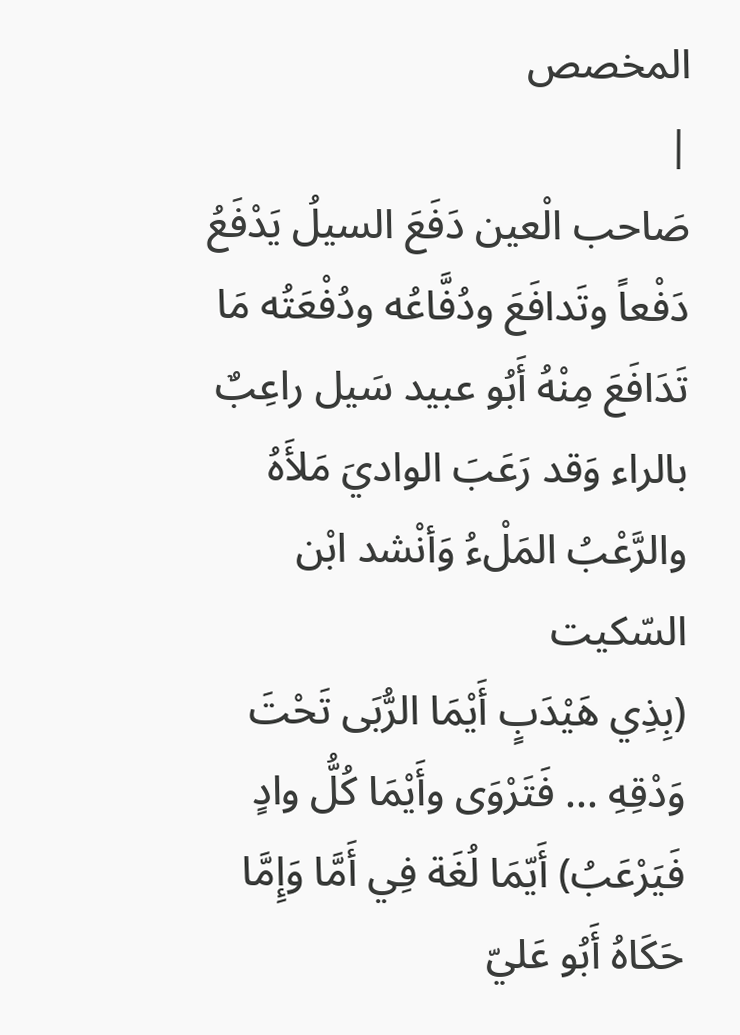المخصص
|
صَاحب الْعين دَفَعَ السيلُ يَدْفَعُ دَفْعاً وتَدافَعَ ودُفَّاعُه ودُفْعَتُه مَا تَدَافَعَ مِنْهُ أَبُو عبيد سَيل راعِبٌ بالراء وَقد رَعَبَ الواديَ مَلأَهُ والرَّعْبُ المَلْءُ وَأنْشد ابْن السّكيت
(بِذِي هَيْدَبٍ أَيْمَا الرُّبَى تَحْتَ وَدْقِهِ ... فَتَرْوَى وأَيْمَا كُلُّ وادٍ فَيَرْعَبُ) أَيّمَا لُغَة فِي أَمَّا وَإِمَّا حَكَاهُ أَبُو عَليّ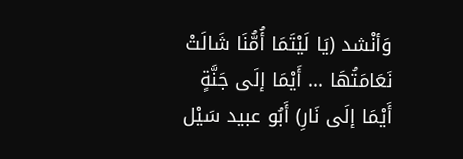وَأنْشد (يَا لَيْتَمَا أُمُّنَا شَالَتْ نَعَامَتُهَا ... أَيْمَا إلَى جَنَّةٍ أَيْمَا إلَى نَارِ) أَبُو عبيد سَيْل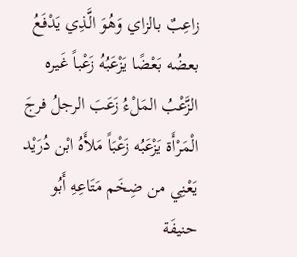زاعِبٌ بالزاي وَهُوَ الَّذِي يَدْفَعُ بعضُه بَعْضًا يَزْعَبُهُ زَعْباً غَيره الزَّعْبُ المَلْءُ زَعَبَ الرجلُ فرجَ الْمَرْأَة يَزْعَبُه زَعْبَاً مَلأَهُ ابْن دُرَيْد يَعْنِي من ضِخَم مَتَاعِهِ أَبُو حنيفَة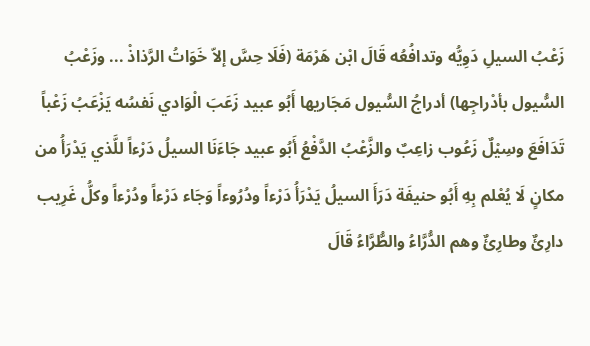زَعْبُ السيلِ دَوِيُّه وتدافُعُه قَالَ ابْن هَرْمَة (فَلَا حِسَّ إلاّ خَوَاتُ الرَّذاذْ ... وزَعْبُ السُّيول بأدْراجِها) أدراجُ السُّيول مَجَاريها أَبُو عبيد زَعَبَ الْوَادي نَفسُه يَزْعَبُ زَعْباً تَدَافَعَ وسِيْلٌ زَعُوب زاعِبٌ والزَّعْبُ الدَّفْعُ أَبُو عبيد جَاءَنَا السيلُ دَرْءاً للَّذي يَدْرَأُ من مكانٍ لَا يُعْلم بِهِ أَبُو حنيفَة دَرَأَ السيلُ يَدْرَأُ دَرْءاً ودُرُوءاً وَجَاء دَرْءاً ودُرْءاً وكلُّ غَرِيب دارِئٌ وطارِئٌ وهم الدُّرَّاءُ والطُّرَّاءُ قَالَ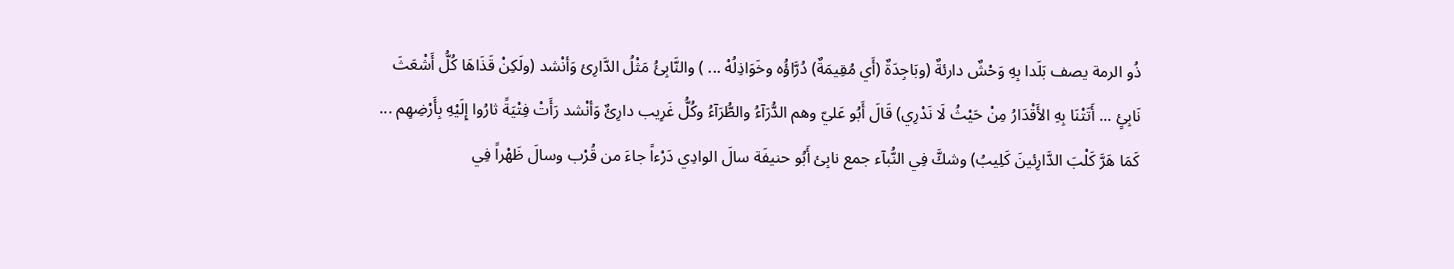ذُو الرمة يصف بَلَدا بِهِ وَحْشٌ دارئةٌ (وبَاجِدَةٌ (أَي مُقِيمَةٌ) دُرَّاؤُه وخَوَاذِلُهْ ... ) والنَّابِئُ مَثْلُ الدَّارِئ وَأنْشد (ولَكِنْ قَذَاهَا كُلُّ أَشْعَثَ نَابِئٍ ... أَتَتْنَا بِهِ الأَقْدَارُ مِنْ حَيْثُ لَا نَدْرِي) قَالَ أَبُو عَليّ وهم الدُّرَآءُ والطُّرَآءُ وكُلُّ غَرِيب دارِئٌ وَأنْشد رَأَتْ فِتْيَةً ثارُوا إِلَيْهِ بِأَرْضِهِم ... كَمَا هَرَّ كَلْبَ الدَّارِئينَ كَلِيبُ) وشكَّ فِي النُّبآء جمع نابِئ أَبُو حنيفَة سالَ الوادِي دَرْءاً جاءَ من قُرْب وسالَ ظَهْراً فِي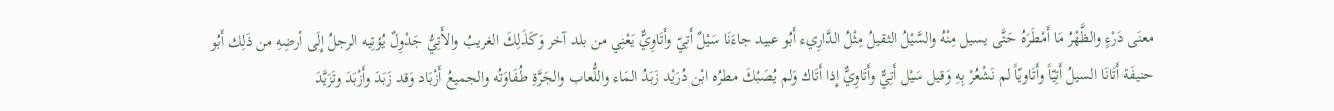معنَى دَرْءٍ والظَّهْرُ مَا أَمْطَرَهُ حَتَّى يسيل مِنْهُ والسَّيْلُ الثقيلُ مِثْلُ الدَّارِيء أَبُو عبيد جاءَنَا سَيْلٌ أَتِيّ وأَتَاوِيٌّ يَعْنِي من بلد آخر وَكَذَلِكَ الغريبُ والأَتِيُّ جَدْوِلٌ يُؤتِيه الرجلُ إِلَى أرضِهِ من ذَلِك أَبُو حنيفَة أَتَانَا السيلُ أَتِيّاً وأَتَاويّاً لم نَشْعُرْ بِهِ وَقيل سَيْل أَتِيٌّ وأَتَاوِيٌّ إِذا أَتَاك وَلم يُصَبْكَ مطرُه ابْن دُرَيْد زَبَدُ المَاء واللُّعاب والجَرَّةِ طُفَاوَتُه والجميعُ أَزْبَاد وَقد زَبَدَ وأَزْبَدَ وتَزَيَّدَ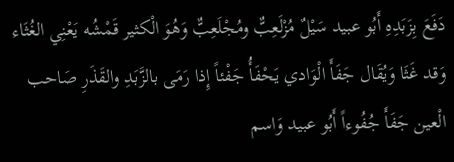دَفَعَ بِزَبَدِهِ أَبُو عبيد سَيْلٌ مُزْلَعِبٌّ ومُجْلَعِبٌّ وَهُوَ الْكثير قَمْشُه يَعْنِي الغُثَاء وَقد غَثَا وَيُقَال جَفَأَ الْوَادي يَحْفَأُ جَفْئاً إِذا رَمَى بالزَّبَدِ والقَذَرِ صَاحب الْعين جَفَأَ جُفُوءاً أَبُو عبيد وَاسم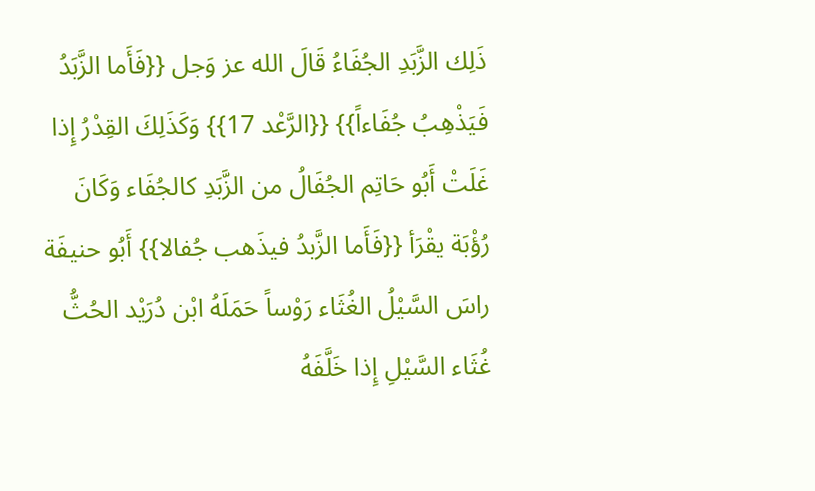ذَلِك الزَّبَدِ الجُفَاءُ قَالَ الله عز وَجل {{فَأَما الزَّبَدُ فَيَذْهِبُ جُفَاءاً}} {{الرَّعْد 17}} وَكَذَلِكَ القِدْرُ إِذا غَلَتْ أَبُو حَاتِم الجُفَالُ من الزَّبَدِ كالجُفَاء وَكَانَ رُؤْبَة يقْرَأ {{فَأَما الزَّبدُ فيذَهب جُفالا}} أَبُو حنيفَة راسَ السَّيْلُ الغُثَاء رَوْساً حَمَلَهُ ابْن دُرَيْد الحُثُّ غُثَاء السَّيْلِ إِذا خَلَّفَهُ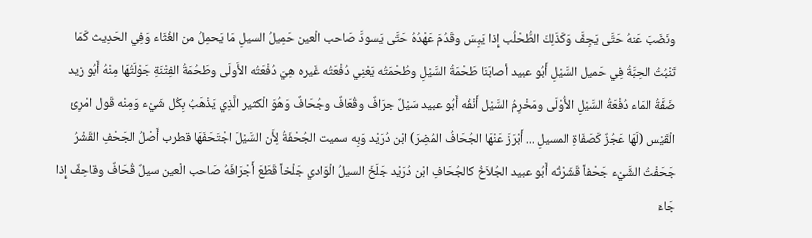ونَضَبَ عَنهُ حَتَّى يَجِفَّ وَكَذَلِكَ الطُّحْلُب إِذا يَبِسَ وقَدُمَ عَهْدُهُ حَتَّى يَسودَّ صَاحب الْعين حَمِيلُ السيلِ مَا يَحمِلُ من الغُثَاء وَفِي الحَدِيث كَمَا تَنْبُتُ الحِبَّةُ فِي حَميل السَّيْلِ أَبُو عبيد أصابَنَا طَحْمَةُ السَّيْلِ وطُحْمَتُه يَعْنِي دُفْعَتُه غَيره هِيَ دُفْعَتُه الأَولَى وطَحُمَةُ الفِتْنَةِ جَوْلَتُهَا مِنْهُ أَبُو زيد ضَفَّةُ المَاء دُفْعَةُ السَّيْلِ الأُوْلَى ومَخْرِمُ السَّيْل أَنْفُه أَبُو عبيد سَيْلٌ جرَافٌ وقُعَافٌ وجُحَافٌ وَهُوَ الْكثير الَّذِي يَذْهَبُ بِكُل شَيْء وَمِنْه قَول امْرِئ الْقَيْس (لَهَا عَجُزٌ كَصَفَاةِ المسيلِ ... أَبْرَزَ عَنْهَا الجُحَافُ المُضِرَ) ابْن دُرَيْد وَبِه سميت الجُحْفَةُ لِأَن السَّيْلَ اجْتَحَفَهَا قطرب أَصْلُ الجَحْفِ القَشْرُ جَحَفْتُ الشَّيْء جَحْفاً قَشَرْتُه أَبُو عبيد الجُلاَخُ كالجُحَافِ ابْن دُرَيْد جَلَخَ السيلُ الْوَادي جَلْخاً قَطَعَ أَجْرَافَهُ صَاحب الْعين سيلٌ قُحَافٌ وقاحِفٌ إِذا جَاءَ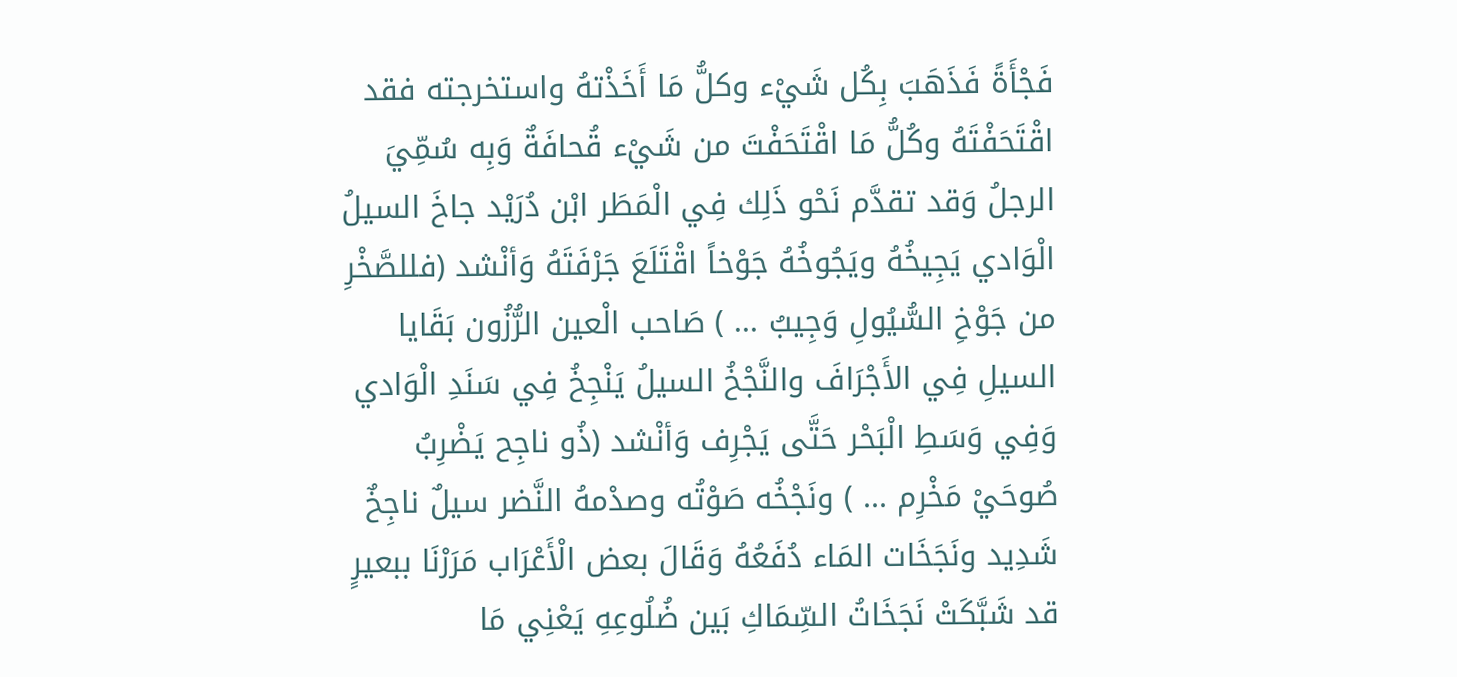فَجْأَةً فَذَهَبَ بِكُل شَيْء وكلُّ مَا أَخَذْتهُ واستخرجته فقد اقْتَحَفْتَهُ وكُلُّ مَا اقْتَحَفْتَ من شَيْء قُحافَةٌ وَبِه سُمِّيَ الرجلُ وَقد تقدَّم نَحْو ذَلِك فِي الْمَطَر ابْن دُرَيْد جاخَ السيلُ الْوَادي يَجِيخُهُ ويَجُوخُهُ جَوْخاً اقْتَلَعَ جَرْفَتَهُ وَأنْشد (فللصَّخْرِ من جَوْخِ السُّيُولِ وَجِيبُ ... ) صَاحب الْعين الرُّزُون بَقَايا السيلِ فِي الأَجْرَافَ والنَّجْخُ السيلُ يَنْجِخُ فِي سَنَدِ الْوَادي وَفِي وَسَطِ الْبَحْر حَتَّى يَجْرِف وَأنْشد (ذُو ناجِح يَضْرِبُ صُوحَيْ مَخْرِم ... ) ونَجْخُه صَوْتُه وصدْمهُ النَّضر سيلٌ ناجِخٌ شَدِيد ونَجَخَات المَاء دُفَعُهُ وَقَالَ بعض الْأَعْرَاب مَرَرْنَا ببعيرٍ قد شَبَّكَتْ نَجَخَاتُ السِّمَاكِ بَين ضُلُوعِهِ يَعْنِي مَا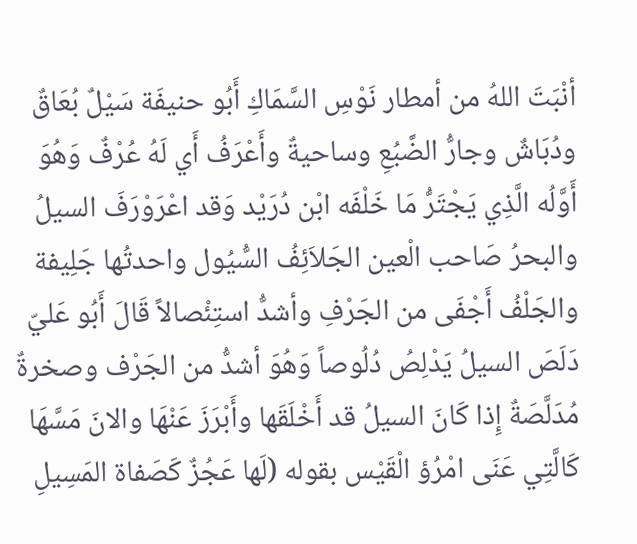أنْبَتَ اللهُ من أمطار نَوْسِ السَّمَاكِ أَبُو حنيفَة سَيْلٌ بُعَاقٌ ودُبَاشٌ وجارُّ الضَّبُعِ وساحيةٌ وأَعْرَفُ أَي لَهُ عُرْفٌ وَهُوَ أَوَّلُه الَّذِي يَجْتَرُّ مَا خَلْفَه ابْن دُرَيْد وَقد اعْرَوْرَفَ السيلُ والبحرُ صَاحب الْعين الجَلاَئِفُ السُّيُول واحدتُها جَلِيفة والجَلْفُ أَجْفَى من الجَرْفِ وأشدُّ استِئْصالاً قَالَ أَبُو عَليّ دَلَصَ السيلُ يَدْلِصُ دُلُوصاً وَهُوَ أشدُّ من الجَرْف وصخرةٌ مُدَلَّصَةٌ إِذا كَانَ السيلُ قد أَخْلَقَها وأَبْرَزَ عَنْهَا والانَ مَسَّهَا كَالَّتِي عَنَى امْرُؤ الْقَيْس بقوله (لَها عَجُزٌ كَصَفاة المَسِيلِ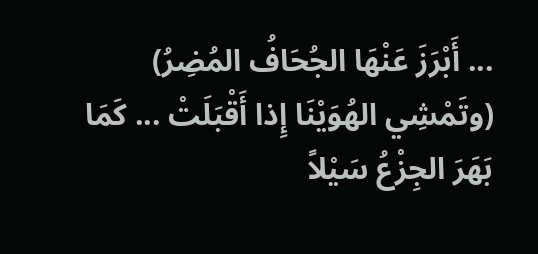... أَبْرَزَ عَنْهَا الجُحَافُ المُضِرُ) (وتَمْشِي الهُوَيْنَا إِذا أَقْبَلَتْ ... كَمَا بَهَرَ الجِزْعُ سَيْلاً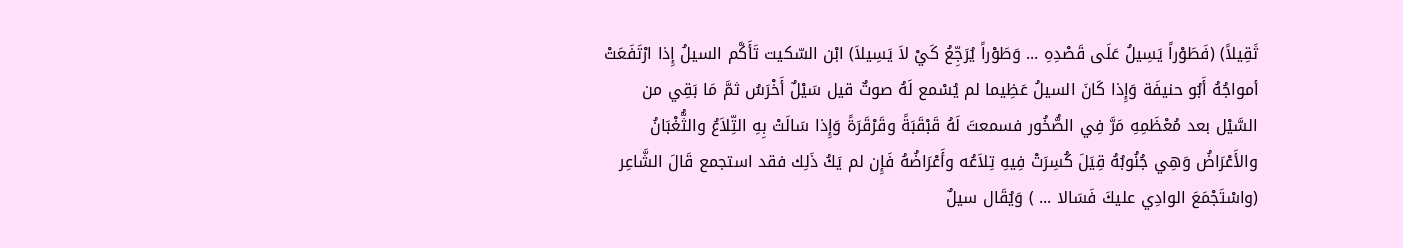ثَقِيلاً) (فَطَوْراً يَسِيلُ عَلَى قَصْدِهِ ... وَطَوْراً يُرَجِّعُ كَيْ لاَ يَسِيلاَ) ابْن السّكيت تَأَكَّم السيلُ إِذا ارْتَفَعَتْ أمواجُهُ أَبُو حنيفَة وَإِذا كَانَ السيلُ عَظِيما لم يُسْمع لَهُ صوتٌ قيل سَيْلٌ أَخْرَسُ ثمَّ مَا بَقِي من السَّيْل بعد مُعْظَمِهِ مَرَّ فِي الصُّخُور فسمعتَ لَهُ قَبْقَبَةً وقَرْقَرَةً وَإِذا سَالَتْ بِهِ التِّلاَعُ والثُّغْبَانُ والأَعْرَاضُ وَهِي جُنُوبُهُ قِيَلَ كُسِرَتْ فِيهِ تِلاَعُه وأَعْرَاضُهُ فَإِن لم يَكُ ذَلِك فقد استجمع قَالَ الشَّاعِر (واسْتَجْمَعَ الوادِي عليكَ فَسَالا ... ) وَيُقَال سيلٌ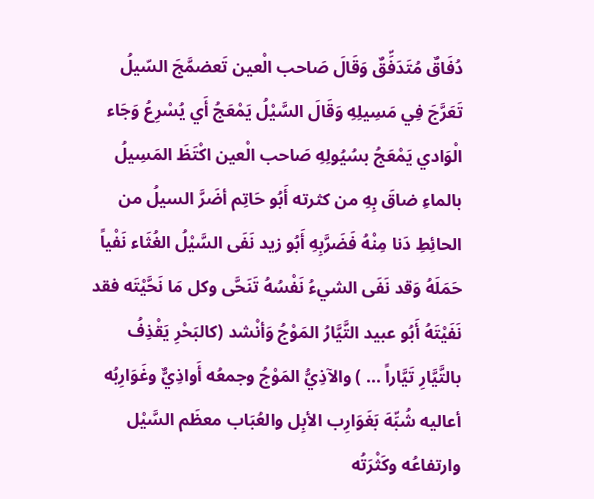دُفَاقٌ مُتَدَفِّقٌ وَقَالَ صَاحب الْعين تَعضمَّجَ السّيلُ تَعَرَّجَ فِي مَسِيلِهِ وَقَالَ السَّيْلُ يَمْعَجُ أَي يُسْرِعُ وَجَاء الْوَادي يَمْعَجُ بسُيُولِهِ صَاحب الْعين اكْتَظَ المَسِيلُ بالماءِ ضاقَ بِهِ من كثرته أَبُو حَاتِم أضَرَّ السيلُ من الحائِطِ دَنا مِنْهُ فَضَرَّبِهِ أَبُو زيد نَفَى السَّيْلُ الغُثَاء نَفْياً حَمَلَهُ وَقد نَفَى الشيءُ نَفْسُهُ تَنَحَّى وكل مَا نَحَّيْتَه فقد نَفَيْتَهُ أَبُو عبيد التَّيَّارُ المَوْجُ وَأنْشد (كالبَحْرِ يَقْذِفُ بالتَّيَّارِ تَيَّاراً ... ) والآذِيُّ المَوْجُ وجمعُه أَواذِيٌّ وغَوَارِبُه أعاليه شُبِّهَ بَغَوَارِب الأبِل والعُبَاب معظَم السَّيْل وارتفاعُه وكَثْرَتُه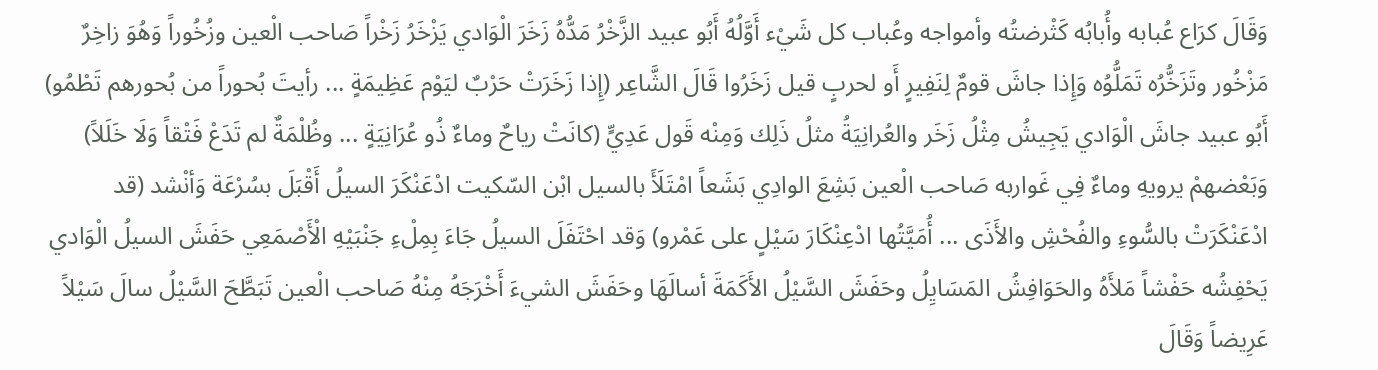وَقَالَ كرَاع عُبابه وأُبابُه كَثْرضتُه وأمواجه وعُباب كل شَيْء أَوَّلُهُ أَبُو عبيد الزَّخْرُ مَدُّهُ زَخَرَ الْوَادي يَزْخَرُ زَخْراً صَاحب الْعين وزُخُوراً وَهُوَ زاخِرٌ مَزْخُور وتَزَخُّرُه تَمَلُّوُه وَإِذا جاشَ قومٌ لِنَفِيرٍ أَو لحربٍ قيل زَخَرُوا قَالَ الشَّاعِر (إِذا زَخَرَتْ حَرْبٌ ليَوْم عَظِيمَةٍ ... رأيتَ بُحوراً من بُحورهم تَطْمُو) أَبُو عبيد جاشَ الْوَادي يَجِيشُ مِثْلُ زَخَر والعُرانِيَةُ مثلُ ذَلِك وَمِنْه قَول عَدِيٍّ (كانَتْ رياحٌ وماءٌ ذُو عُرَانِيَةٍ ... وظُلْمَةٌ لم تَدَعْ فَتْقاً وَلَا خَلَلاً) وَبَعْضهمْ يرويهِ وماءٌ فِي غَواربه صَاحب الْعين بَشِعَ الوادِي بَشَعاً امْتَلَأَ بالسيل ابْن السّكيت ادْعَنْكَرَ السيلُ أَقْبَلَ بسُرْعَة وَأنْشد (قد ادْعَنْكَرَتْ بالسُّوءِ والفُحْشِ والأَذَى ... أُمَيَّتُها ادْعِنْكَارَ سَيْلٍ على عَمْرو) وَقد احْتَفَلَ السيلُ جَاءَ بِمِلْءِ جَنْبَيْهِ الْأَصْمَعِي حَفَشَ السيلُ الْوَادي يَحْفِشُه حَفْشاً مَلأَهُ والحَوَافِشُ المَسَايِلُ وحَفَشَ السَّيْلُ الأَكَمَةَ أسالَهَا وحَفَشَ الشيءَ أَخْرَجَهُ مِنْهُ صَاحب الْعين تَبَطَّحَ السَّيْلُ سالَ سَيْلاً عَرِيضاً وَقَالَ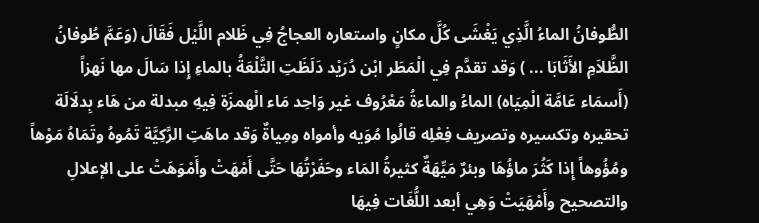الطُّوفانُ الماءُ الَّذِي يَغْشَى كُلَّ مكانٍ واستعاره العجاجُ فِي ظَلام اللَّيْل فَقَالَ (وَعَمَّ طُوفانُ الظَّلاَمِ الأَثَابَا ... ) وَقد تقدَّم فِي الْمَطَر ابْن دُرَيْد دَلَظَتِ التَّلْعَةُ بالماءِ إِذا سَالَ مها نَهزاً (أَسمَاء عَامَّة الْمِيَاه) الماءُ والماءةُ مَعْرُوف غير وَاحِد مَاء الْهمزَة فِيهِ مبدلة من هَاء بِدلَالَة تحقيره وتكسيره وتصريف فِعْلِه قالُوا مُوَيه وأمواه ومِياةٌ وَقد ماهَتِ الرَّكِيَّة تَمُوهُ وتَمَاهُ مَوْهاً ومُؤُوهاً إِذا كَثُرَ ماؤُهَا وبئرٌ مَيِّهَةٌ كثيرةُ المَاء وحَفَرْتُهَا حَتَّى أَمْهَتْ وأَمْوَهَتْ على الإعلالِ والتصحيح وأَمْهَيَتْ وَهِي أبعد اللُّغَات فِيهَا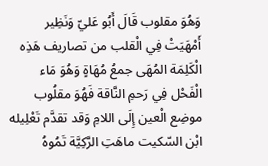وَهُوَ مقلوب قَالَ أَبُو عَليّ وَنَظِير أَمْهَيَتْ فِي الْقلب من تصاريف هَذِه الْكَلِمَة المُهَى جمعُ مُهَاةٍ وَهُوَ مَاء الْفَحْل فِي رَحمِ النَّاقة فَهُوَ مقلُوب موضِع الْعين إِلَى اللامِ وَقد تقدَّم تَعْلِيله ابْن السّكيت ماهَتِ الرَّكِيَّة تَمُوهُ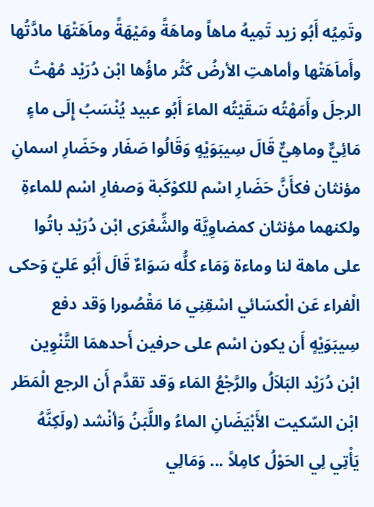وتَمِيُه أَبُو زيد تَمِيهُ ماهاً وماهَةً ومَيْهَةً وماَهَتْهَا مادَّتُها وأَماَهَتْها وأماهتِ الأرضُ كَثُر ماؤُها ابْن دُرَيْد مُهْتُ الرجلَ وأَمَهْتُه سَقَيْتُه الماءَ أَبُو عبيد يُنْسَبُ إِلَى ماءٍ مَائِيٌّ وماهِيٌّ قَالَ سِيبَوَيْهٍ وَقَالُوا صَفَار وحَضَارِ اسمانِ مؤنثان فكأَنَّ حَضَارِ اسْم للكوْكَبة وَصفارِ اسْم للماءةِ ولكنهما مؤنثان كمضاوِيَّة والشِّعْرَى ابْن دُرَيْد باتُوا على ماهة لنا وماءة وَمَاء كلُّه سَوَاءٌ قَالَ أَبُو عَليّ وَحكى الْفراء عَن الْكسَائي اسْقِنِي مَا مَقْصُورا وَقد دفع سِيبَوَيْهٍ أَن يكون اسْم على حرفين أَحدهمَا التَّنْوِين ابْن دُرَيْد البَلاَلُ والرَّجْعُ المَاء وَقد تقدَّم أَن الرجع الْمَطَر ابْن السّكيت الأَبْيَضَانِ الماءُ واللَّبَنُ وَأنْشد (ولَكِنَّهُ يَأْتِي لِي الحَوْلُ كامِلاً ... وَمَالِي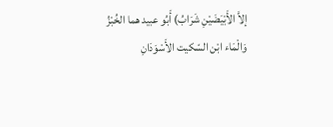إلاَّ الأَبْيَضَيْنِ شَرَابُ) أَبُو عبيد هما الخُبْزُ وَالْمَاء ابْن السّكيت الأَسْوَدَانِ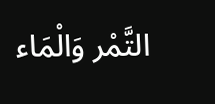التَّمْر وَالْمَاء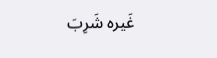غَيره شَرِبَ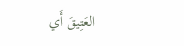العَتِيقَ أَي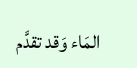المَاء وَقد تقدَّم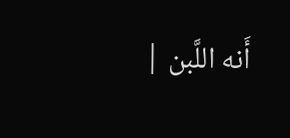أَنه اللَّبن |